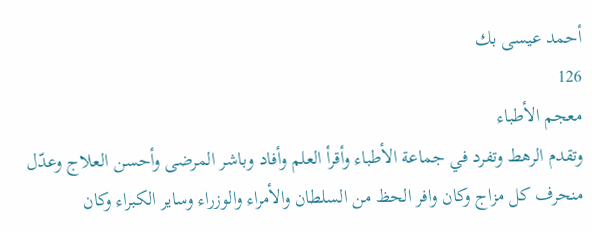أحمد عيسى بك
126
معجم الأطباء
وتقدم الرهط وتفرد في جماعة الأطباء وأقرأ العلم وأفاد وباشر المرضى وأحسن العلاج وعدّل منحرف كل مزاج وكان وافر الحظ من السلطان والأمراء والوزراء وساير الكبراء وكان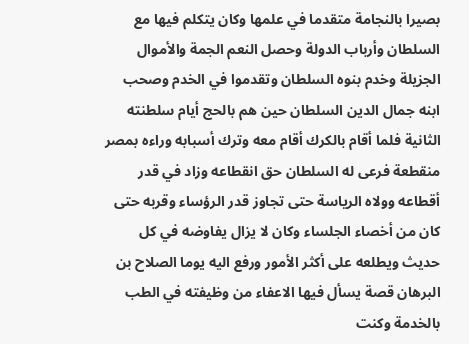بصيرا بالنجامة متقدما في علمها وكان يتكلم فيها مع السلطان وأرباب الدولة وحصل النعم الجمة والأموال الجزيلة وخدم بنوه السلطان وتقدموا في الخدم وصحب ابنه جمال الدين السلطان حين هم بالحج أيام سلطنته الثانية فلما أقام بالكرك أقام معه وترك أسبابه وراءه بمصر منقطعة فرعى له السلطان حق انقطاعه وزاد في قدر أقطاعه وولاه الرياسة حتى تجاوز قدر الرؤساء وقربه حتى كان من أخصاء الجلساء وكان لا يزال يفاوضه في كل حديث ويطلعه على أكثر الأمور ورفع اليه يوما الصلاح بن البرهان قصة يسأل فيها الاعفاء من وظيفته في الطب بالخدمة وكنت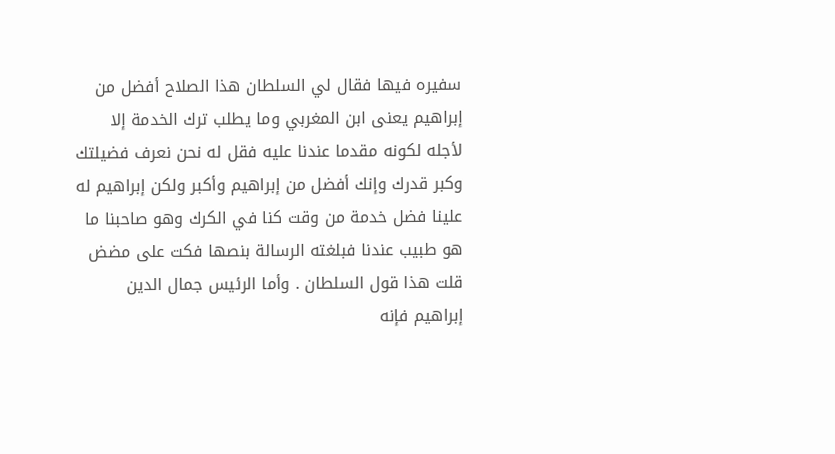سفيره فيها فقال لي السلطان هذا الصلاح أفضل من إبراهيم يعنى ابن المغربي وما يطلب ترك الخدمة إلا لأجله لكونه مقدما عندنا عليه فقل له نحن نعرف فضيلتك وكبر قدرك وإنك أفضل من إبراهيم وأكبر ولكن إبراهيم له علينا فضل خدمة من وقت كنا في الكرك وهو صاحبنا ما هو طبيب عندنا فبلغته الرسالة بنصها فكت على مضض قلت هذا قول السلطان . وأما الرئيس جمال الدين إبراهيم فإنه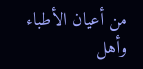من أعيان الأطباء وأهل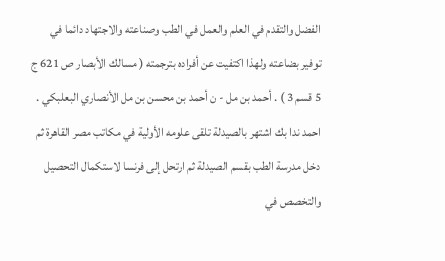الفضل والتقدم في العلم والعمل في الطب وصناعته والاجتهاد دائما في توفير بضاعته ولهذا اكتفيت عن أفراده بترجمته ( مسالك الأبصار ص 621 ج 5 قسم 3 ) . أحمد بن مل - ن أحمد بن محسن بن مل الأنصاري البعلبكي . احمد ندا بك اشتهر بالصيدلة تلقى علومه الأولية في مكاتب مصر القاهرة ثم دخل مدرسة الطب بقسم الصيدلة ثم ارتحل إلى فرنسا لاستكمال التحصيل والتخصص في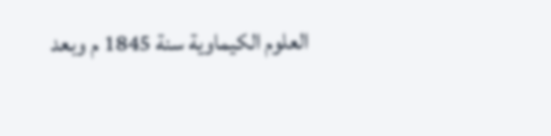العلوم الكيماوية سنة 1845 م وبعد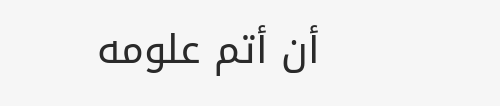أن أتم علومه